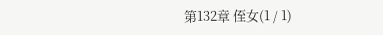第132章 侄女(1 / 1)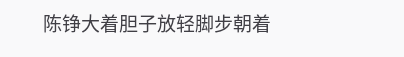陈铮大着胆子放轻脚步朝着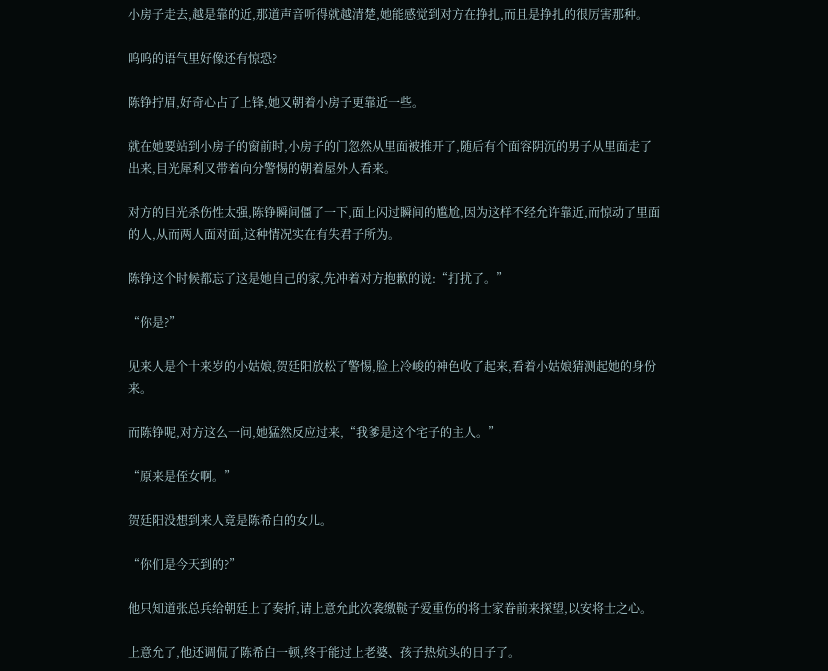小房子走去,越是靠的近,那道声音听得就越清楚,她能感觉到对方在挣扎,而且是挣扎的很厉害那种。

呜呜的语气里好像还有惊恐?

陈铮拧眉,好奇心占了上锋,她又朝着小房子更靠近一些。

就在她要站到小房子的窗前时,小房子的门忽然从里面被推开了,随后有个面容阴沉的男子从里面走了出来,目光犀利又带着向分警惕的朝着屋外人看来。

对方的目光杀伤性太强,陈铮瞬间僵了一下,面上闪过瞬间的尴尬,因为这样不经允许靠近,而惊动了里面的人,从而两人面对面,这种情况实在有失君子所为。

陈铮这个时候都忘了这是她自己的家,先冲着对方抱歉的说:“打扰了。”

“你是?”

见来人是个十来岁的小姑娘,贺廷阳放松了警惕,脸上冷峻的神色收了起来,看着小姑娘猜测起她的身份来。

而陈铮呢,对方这么一问,她猛然反应过来,“我爹是这个宅子的主人。”

“原来是侄女啊。”

贺廷阳没想到来人竟是陈希白的女儿。

“你们是今天到的?”

他只知道张总兵给朝廷上了奏折,请上意允此次袭缴鞑子爱重伤的将士家眷前来探望,以安将士之心。

上意允了,他还调侃了陈希白一顿,终于能过上老婆、孩子热炕头的日子了。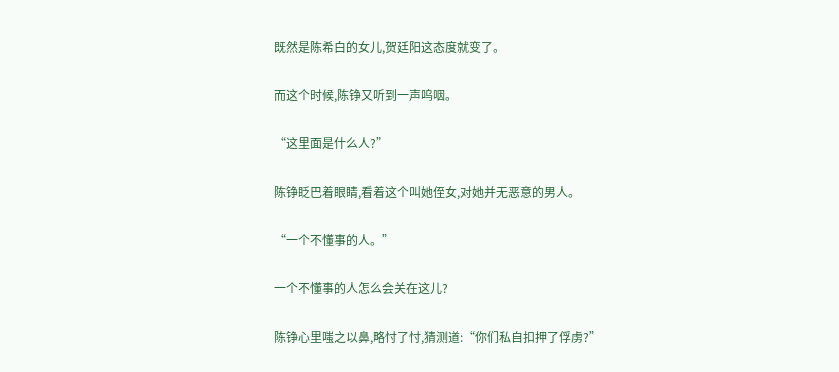既然是陈希白的女儿,贺廷阳这态度就变了。

而这个时候,陈铮又听到一声呜咽。

“这里面是什么人?”

陈铮眨巴着眼睛,看着这个叫她侄女,对她并无恶意的男人。

“一个不懂事的人。”

一个不懂事的人怎么会关在这儿?

陈铮心里嗤之以鼻,略忖了忖,猜测道:“你们私自扣押了俘虏?”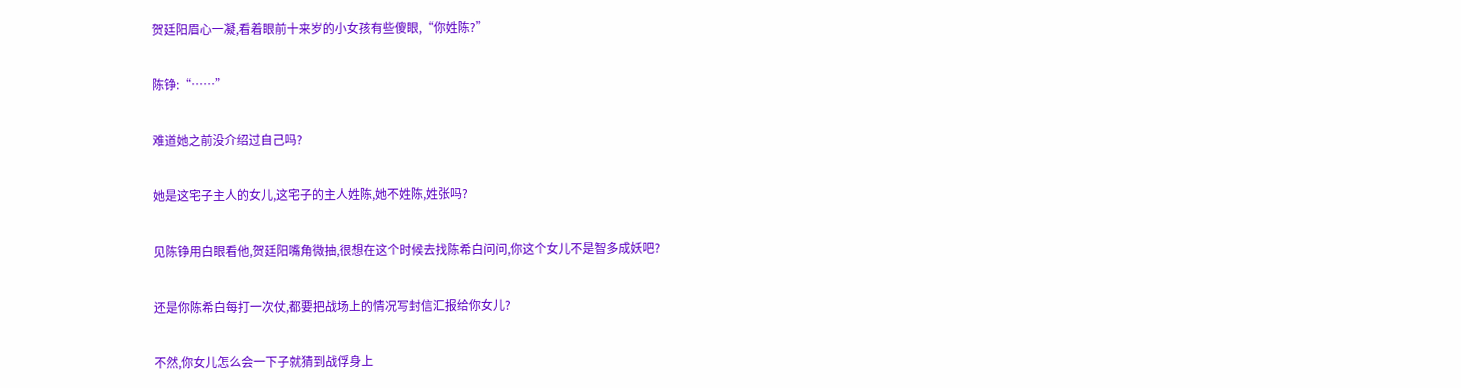贺廷阳眉心一凝,看着眼前十来岁的小女孩有些傻眼,“你姓陈?”

陈铮:“……”

难道她之前没介绍过自己吗?

她是这宅子主人的女儿,这宅子的主人姓陈,她不姓陈,姓张吗?

见陈铮用白眼看他,贺廷阳嘴角微抽,很想在这个时候去找陈希白问问,你这个女儿不是智多成妖吧?

还是你陈希白每打一次仗,都要把战场上的情况写封信汇报给你女儿?

不然,你女儿怎么会一下子就猜到战俘身上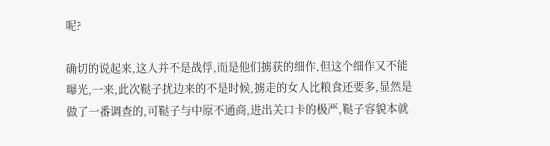呢?

确切的说起来,这人并不是战俘,而是他们掳获的细作,但这个细作又不能曝光,一来,此次鞑子扰边来的不是时候,掳走的女人比粮食还要多,显然是做了一番调查的,可鞑子与中原不通商,进出关口卡的极严,鞑子容貌本就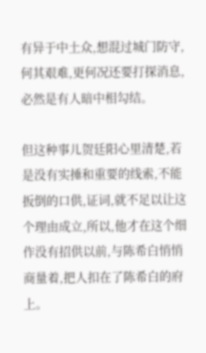有异于中土众,想混过城门防守,何其艰难,更何况还要打探消息,必然是有人暗中相勾结。

但这种事儿贺廷阳心里清楚,若是没有实捶和重要的线索,不能扳倒的口供,证词,就不足以让这个理由成立,所以,他才在这个细作没有招供以前,与陈希白悄悄商量着,把人扣在了陈希白的府上。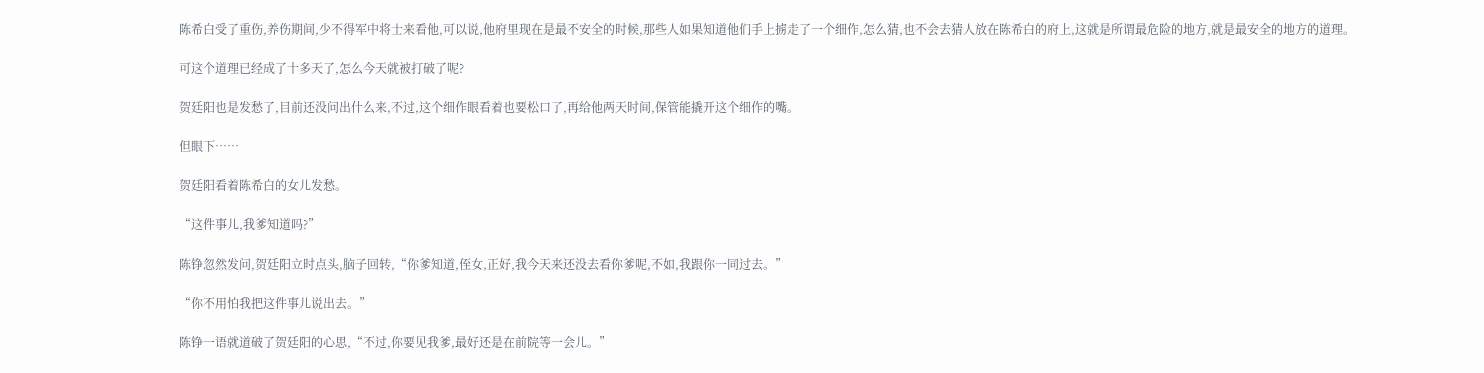陈希白受了重伤,养伤期间,少不得军中将士来看他,可以说,他府里现在是最不安全的时候,那些人如果知道他们手上掳走了一个细作,怎么猜,也不会去猜人放在陈希白的府上,这就是所谓最危险的地方,就是最安全的地方的道理。

可这个道理已经成了十多天了,怎么今天就被打破了呢?

贺廷阳也是发愁了,目前还没问出什么来,不过,这个细作眼看着也要松口了,再给他两天时间,保管能撬开这个细作的嘴。

但眼下……

贺廷阳看着陈希白的女儿发愁。

“这件事儿,我爹知道吗?”

陈铮忽然发问,贺廷阳立时点头,脑子回转,“你爹知道,侄女,正好,我今天来还没去看你爹呢,不如,我跟你一同过去。”

“你不用怕我把这件事儿说出去。”

陈铮一语就道破了贺廷阳的心思,“不过,你要见我爹,最好还是在前院等一会儿。”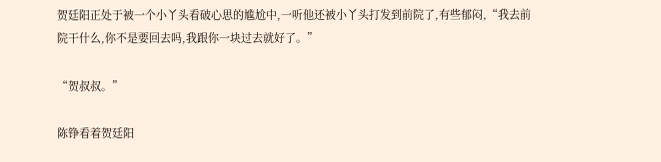贺廷阳正处于被一个小丫头看破心思的尴尬中,一听他还被小丫头打发到前院了,有些郁闷,“我去前院干什么,你不是要回去吗,我跟你一块过去就好了。”

“贺叔叔。”

陈铮看着贺廷阳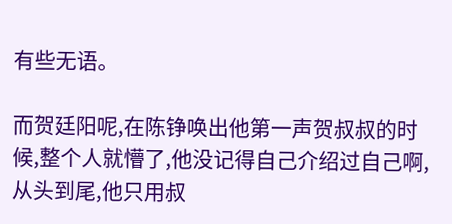有些无语。

而贺廷阳呢,在陈铮唤出他第一声贺叔叔的时候,整个人就懵了,他没记得自己介绍过自己啊,从头到尾,他只用叔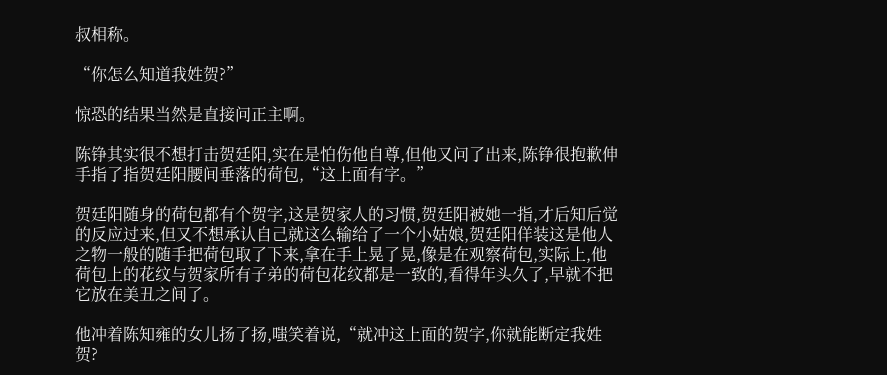叔相称。

“你怎么知道我姓贺?”

惊恐的结果当然是直接问正主啊。

陈铮其实很不想打击贺廷阳,实在是怕伤他自尊,但他又问了出来,陈铮很抱歉伸手指了指贺廷阳腰间垂落的荷包,“这上面有字。”

贺廷阳随身的荷包都有个贺字,这是贺家人的习惯,贺廷阳被她一指,才后知后觉的反应过来,但又不想承认自己就这么输给了一个小姑娘,贺廷阳佯装这是他人之物一般的随手把荷包取了下来,拿在手上晃了晃,像是在观察荷包,实际上,他荷包上的花纹与贺家所有子弟的荷包花纹都是一致的,看得年头久了,早就不把它放在美丑之间了。

他冲着陈知雍的女儿扬了扬,嗤笑着说,“就冲这上面的贺字,你就能断定我姓贺?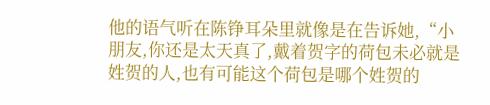他的语气听在陈铮耳朵里就像是在告诉她,“小朋友,你还是太天真了,戴着贺字的荷包未必就是姓贺的人,也有可能这个荷包是哪个姓贺的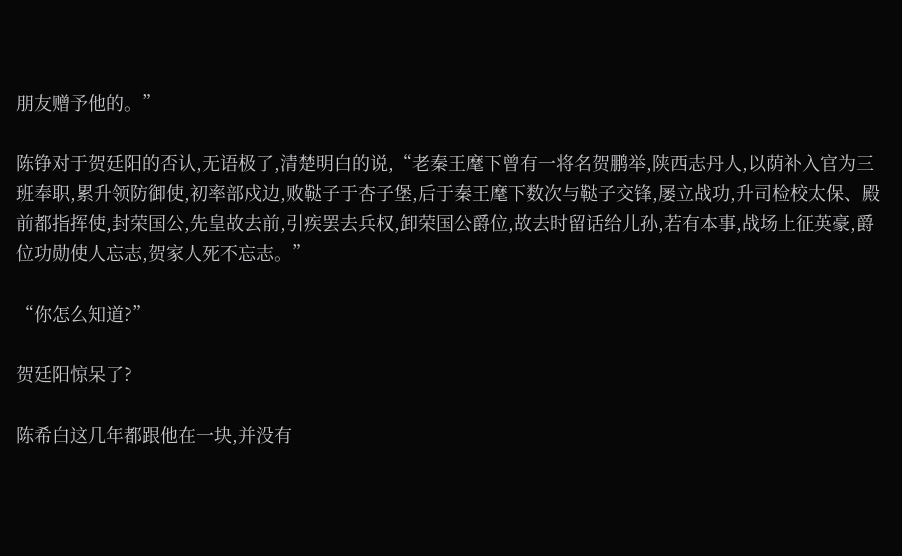朋友赠予他的。”

陈铮对于贺廷阳的否认,无语极了,清楚明白的说,“老秦王麾下曾有一将名贺鹏举,陕西志丹人,以荫补入官为三班奉职,累升领防御使,初率部戍边,败鞑子于杏子堡,后于秦王麾下数次与鞑子交锋,屡立战功,升司检校太保、殿前都指挥使,封荣国公,先皇故去前,引疾罢去兵权,卸荣国公爵位,故去时留话给儿孙,若有本事,战场上征英豪,爵位功勋使人忘志,贺家人死不忘志。”

“你怎么知道?”

贺廷阳惊呆了?

陈希白这几年都跟他在一块,并没有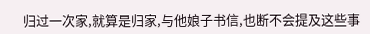归过一次家,就算是归家,与他娘子书信,也断不会提及这些事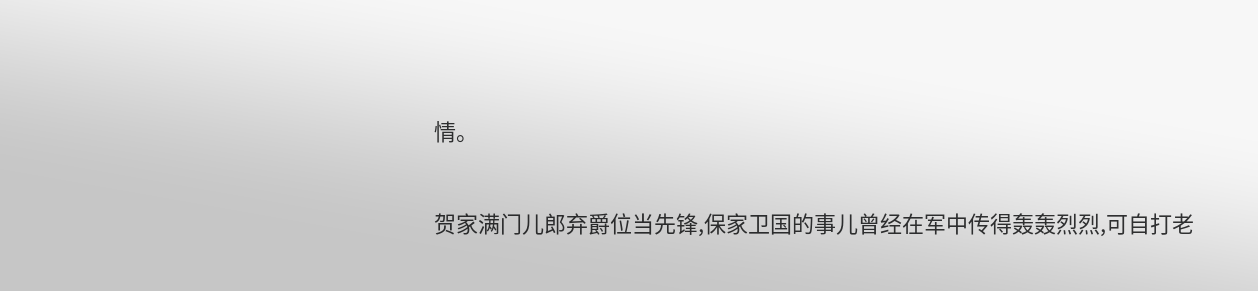情。

贺家满门儿郎弃爵位当先锋,保家卫国的事儿曾经在军中传得轰轰烈烈,可自打老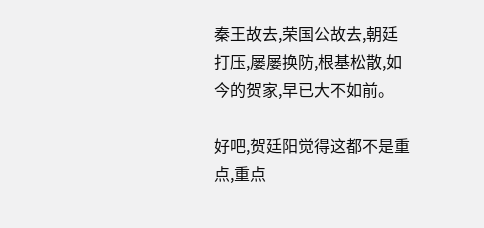秦王故去,荣国公故去,朝廷打压,屡屡换防,根基松散,如今的贺家,早已大不如前。

好吧,贺廷阳觉得这都不是重点,重点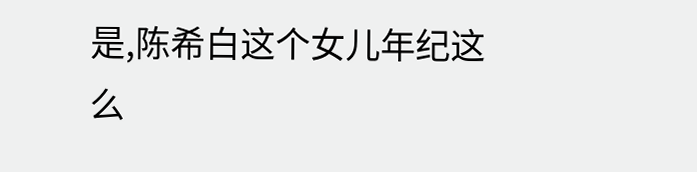是,陈希白这个女儿年纪这么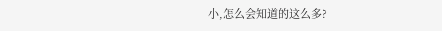小,怎么会知道的这么多?